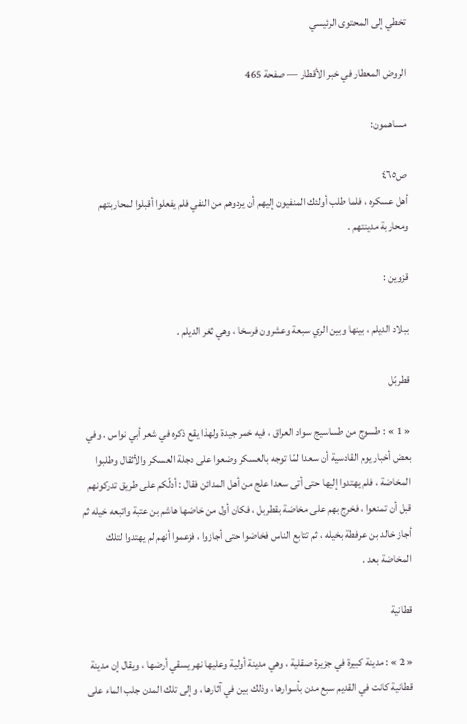تخطي إلى المحتوى الرئيسي

الروض المعطار في خبر الأقطار — صفحة 465

مساهمون:

ص٤٦٥
أهل عسكره ، فلما طلب أولئك المنفيون إليهم أن يردوهم من النفي فلم يفعلوا أقبلوا لمحاربتهم ومحاربة مدينتهم .

قزوين :

ببلاد الديلم ، بينها وبين الري سبعة وعشرون فرسخا ، وهي ثغر الديلم .

قطربّل

« 1 » : طسوج من طساسيج سواد العراق ، فيه خمر جيدة ولهذا يقع ذكره في شعر أبي نواس . وفي بعض أخبار يوم القادسية أن سعدا لمّا توجه بالعسكر وضعوا على دجلة العسكر والأثقال وطلبوا المخاضة ، فلم يهتدوا إليها حتى أتى سعدا علج من أهل المدائن فقال : أدلّكم على طريق تدركونهم قبل أن تمنعوا ، فخرج بهم على مخاضة بقطربل ، فكان أول من خاضها هاشم بن عتبة واتبعه خيله ثم أجاز خالد بن عرفطة بخيله ، ثم تتابع الناس فخاضوا حتى أجازوا ، فزعموا أنهم لم يهتدوا لتلك المخاضة بعد .

قطانية

« 2 » : مدينة كبيرة في جزيرة صقلية ، وهي مدينة أولية وعليها نهر يسقي أرضها ، ويقال إن مدينة قطانية كانت في القديم سبع مدن بأسوارها ، وذلك بين في آثارها ، وإلى تلك المدن جلب الماء على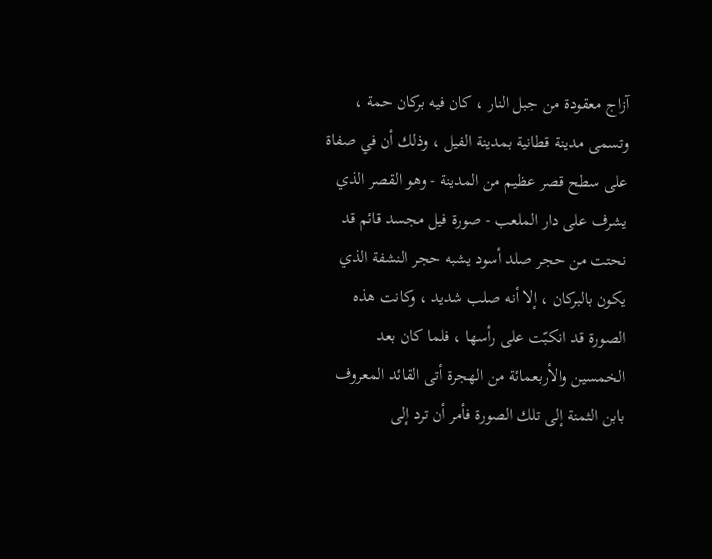آزاج معقودة من جبل النار ، كان فيه بركان حمة ، وتسمى مدينة قطانية بمدينة الفيل ، وذلك أن في صفاة على سطح قصر عظيم من المدينة - وهو القصر الذي يشرف على دار الملعب - صورة فيل مجسد قائم قد نحتت من حجر صلد أسود يشبه حجر النشفة الذي يكون بالبركان ، إلا أنه صلب شديد ، وكانت هذه الصورة قد انكبّت على رأسها ، فلما كان بعد الخمسين والأربعمائة من الهجرة أتى القائد المعروف بابن الثمنة إلى تلك الصورة فأمر أن ترد إلى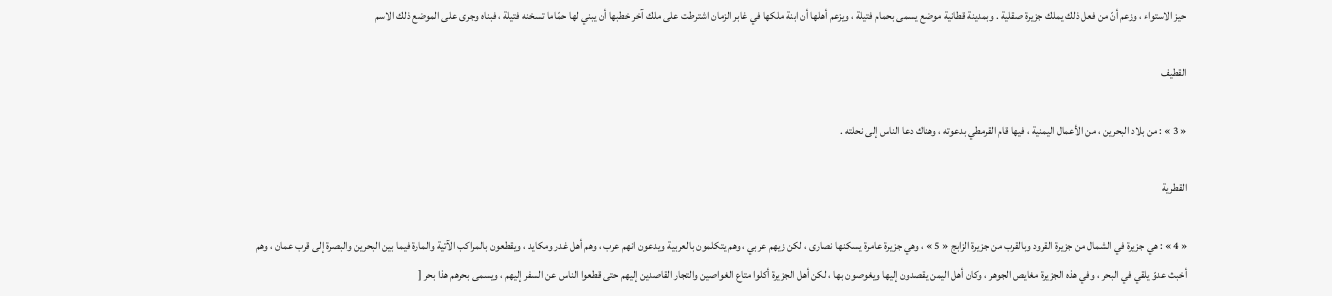حيز الاستواء ، وزعم أنّ من فعل ذلك يملك جزيرة صقلية . وبمدينة قطانية موضع يسمى بحمام فتيلة ، ويزعم أهلها أن ابنة ملكها في غابر الزمان اشترطت على ملك آخر خطبها أن يبني لها حمّاما تسخنه فتيلة ، فبناه وجرى على الموضع ذلك الاسم

القطيف

« 3 » : من بلاد البحرين ، من الأعمال اليمنية ، فيها قام القرمطي بدعوته ، وهناك دعا الناس إلى نحلته .

القطرية

« 4 » : هي جزيرة في الشمال من جزيرة القرود وبالقرب من جزيرة الزابج « 5 » ، وهي جزيرة عامرة يسكنها نصارى ، لكن زيهم عربي ، وهم يتكلمون بالعربية ويدعون انهم عرب ، وهم أهل غدر ومكايد ، ويقطعون بالمراكب الآتية والمارة فيما بين البحرين والبصرة إلى قرب عمان ، وهم أخبث عدوّ يلقي في البحر ، وفي هذه الجزيرة مغايص الجوهر ، وكان أهل اليمن يقصدون إليها ويغوصون بها ، لكن أهل الجزيرة أكلوا متاع الغواصين والتجار القاصدين إليهم حتى قطعوا الناس عن السفر إليهم ، ويسمى بحرهم هذا بحر [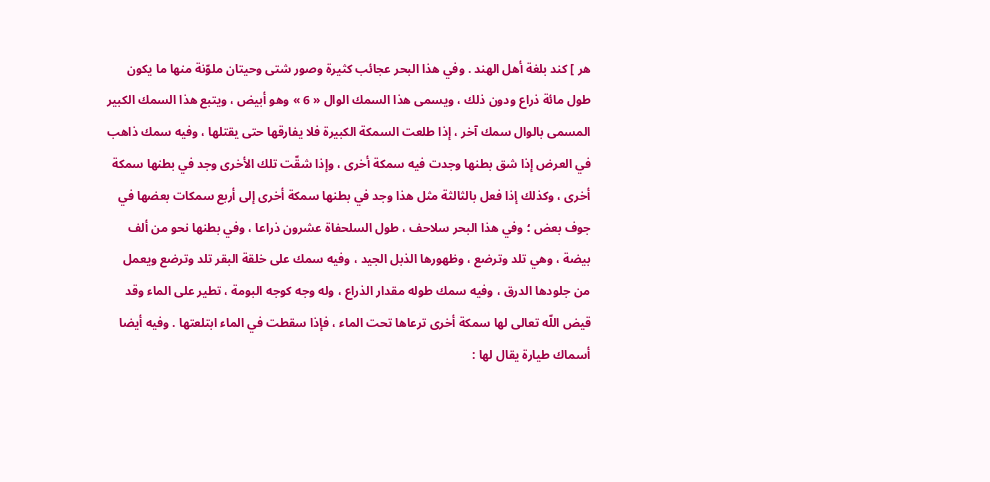هر ] كند بلغة أهل الهند . وفي هذا البحر عجائب كثيرة وصور شتى وحيتان ملوّنة منها ما يكون طول مائة ذراع ودون ذلك ، ويسمى هذا السمك الوال « 6 » وهو أبيض ، ويتبع هذا السمك الكبير المسمى بالوال سمك آخر ، إذا طلعت السمكة الكبيرة فلا يفارقها حتى يقتلها ، وفيه سمك ذاهب في العرض إذا شق بطنها وجدت فيه سمكة أخرى ، وإذا شقّت تلك الأخرى وجد في بطنها سمكة أخرى ، وكذلك إذا فعل بالثالثة مثل هذا وجد في بطنها سمكة أخرى إلى أربع سمكات بعضها في جوف بعض ؛ وفي هذا البحر سلاحف ، طول السلحفاة عشرون ذراعا ، وفي بطنها نحو من ألف بيضة ، وهي تلد وترضع ، وظهورها الذبل الجيد ، وفيه سمك على خلقة البقر تلد وترضع ويعمل من جلودها الدرق ، وفيه سمك طوله مقدار الذراع ، وله وجه كوجه البومة ، تطير على الماء وقد قيض اللّه تعالى لها سمكة أخرى ترعاها تحت الماء ، فإذا سقطت في الماء ابتلعتها . وفيه أيضا أسماك طيارة يقال لها :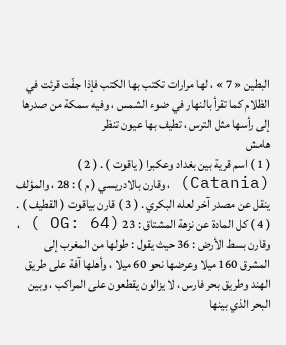البطين « 7 » ، لها مرارات تكتب بها الكتب فإذا جفّت قرئت في الظلام كما تقرأ بالنهار في ضوء الشمس ، وفيه سمكة من صدرها إلى رأسها مثل الترس ، تطيف بها عيون تنظر
هامش
( 1 ) اسم قرية بين بغداد وعكبرا ( ياقوت ) . ( 2 ) (Catania) ، وقارن بالادريسي ( م ) : 28 ، والمؤلف ينقل عن مصدر آخر لعله البكري . ( 3 ) قارن بياقوت ( القطيف ) . ( 4 ) كل المادة عن نزهة المشتاق : 23 (OG: 64 ) ، وقارن بسط الأرض : 36 حيث يقول : طولها من المغرب إلى المشرق 160 ميلا وعرضها نحو 60 ميلا ، وأهلها آفة على طريق الهند وطريق بحر فارس ، لا يزالون يقطعون على المراكب ، وبين البحر الذي بينها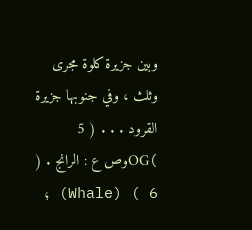وبين جزيرة كلوة مجرى وثلث ، وفي جنوبها جزيرة القرود . . . ( 5 )OGوص ع : الرانج . ( 6 ) (Whale) ؛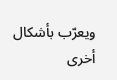ويعرّب بأشكال أخرى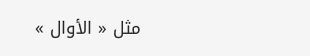مثل « الأوال »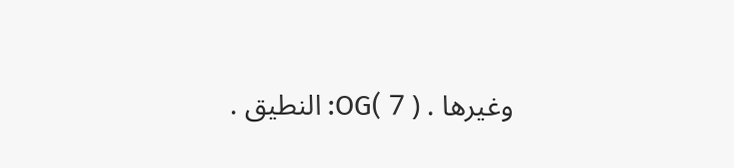وغيرها . ( 7 )OG: النطيق .